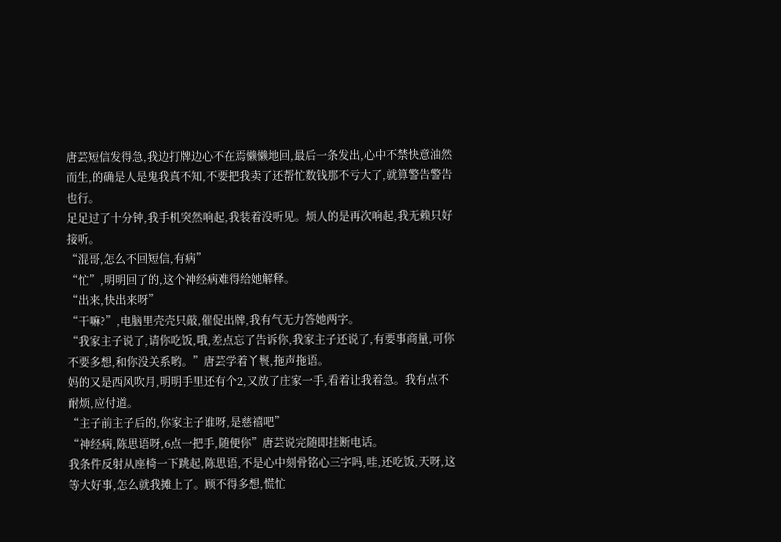唐芸短信发得急,我边打牌边心不在焉懒懒地回,最后一条发出,心中不禁快意油然而生,的确是人是鬼我真不知,不要把我卖了还帮忙数钱那不亏大了,就算警告警告也行。
足足过了十分钟,我手机突然响起,我装着没听见。烦人的是再次响起,我无赖只好接听。
“混哥,怎么不回短信,有病”
“忙”,明明回了的,这个神经病难得给她解释。
“出来,快出来呀”
“干嘛?”,电脑里壳壳只敲,催促出牌,我有气无力答她两字。
“我家主子说了,请你吃饭,哦,差点忘了告诉你,我家主子还说了,有要事商量,可你不要多想,和你没关系哟。”唐芸学着丫鬟,拖声拖语。
妈的又是西风吹月,明明手里还有个2,又放了庄家一手,看着让我着急。我有点不耐烦,应付道。
“主子前主子后的,你家主子谁呀,是慈禧吧”
“神经病,陈思语呀,6点一把手,随便你”唐芸说完随即挂断电话。
我条件反射从座椅一下跳起,陈思语,不是心中刻骨铭心三字吗,哇,还吃饭,天呀,这等大好事,怎么就我摊上了。顾不得多想,慌忙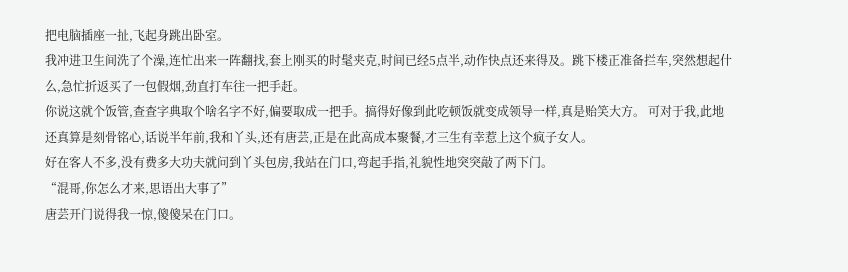把电脑插座一扯,飞起身跳出卧室。
我冲进卫生间洗了个澡,连忙出来一阵翻找,套上刚买的时髦夹克,时间已经5点半,动作快点还来得及。跳下楼正准备拦车,突然想起什么,急忙折返买了一包假烟,劲直打车往一把手赶。
你说这就个饭管,查查字典取个啥名字不好,偏要取成一把手。搞得好像到此吃顿饭就变成领导一样,真是贻笑大方。 可对于我,此地还真算是刻骨铭心,话说半年前,我和丫头,还有唐芸,正是在此高成本聚餐,才三生有幸惹上这个疯子女人。
好在客人不多,没有费多大功夫就问到丫头包房,我站在门口,弯起手指,礼貌性地突突敲了两下门。
“混哥,你怎么才来,思语出大事了”
唐芸开门说得我一惊,傻傻呆在门口。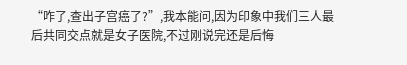“咋了,查出子宫癌了?”,我本能问,因为印象中我们三人最后共同交点就是女子医院,不过刚说完还是后悔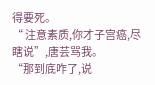得要死。
“ 注意素质,你才子宫癌,尽瞎说”,唐芸骂我。
“那到底咋了,说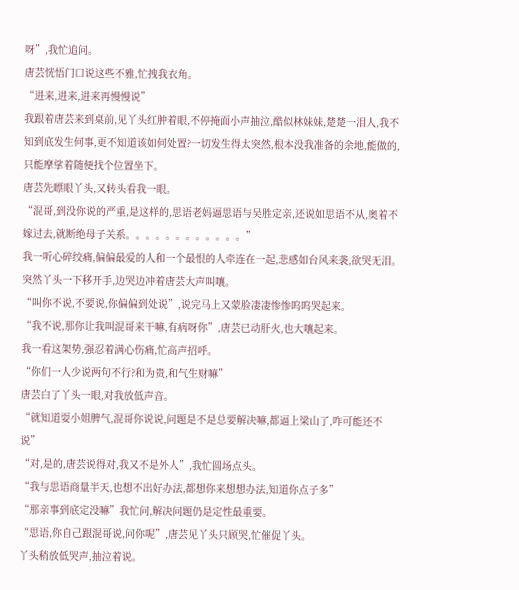呀”,我忙追问。
唐芸恍悟门口说这些不雅,忙拽我衣角。
“进来,进来,进来再慢慢说”
我跟着唐芸来到桌前,见丫头红肿着眼,不停掩面小声抽泣,酷似林妹妹,楚楚一泪人,我不知到底发生何事,更不知道该如何处置?一切发生得太突然,根本没我准备的余地,能做的,只能摩挲着随便找个位置坐下。
唐芸先瞟眼丫头,又转头看我一眼。
“混哥,到没你说的严重,是这样的,思语老妈逼思语与吴胜定亲,还说如思语不从,奥着不嫁过去,就断绝母子关系。。。。。。。。。。。。”
我一听心碎绞痛,偏偏最爱的人和一个最恨的人牵连在一起,悲感如台风来袭,欲哭无泪。
突然丫头一下移开手,边哭边冲着唐芸大声叫嚷。
“叫你不说,不要说,你偏偏到处说”,说完马上又蒙脸凄凄惨惨呜呜哭起来。
“我不说,那你让我叫混哥来干嘛,有病呀你”,唐芸已动肝火,也大嚷起来。
我一看这架势,强忍着满心伤痛,忙高声招呼。
“你们一人少说两句不行?和为贵,和气生财嘛”
唐芸白了丫头一眼,对我放低声音。
“就知道耍小姐脾气,混哥你说说,问题是不是总要解决嘛,都逼上梁山了,咋可能还不说”
“对,是的,唐芸说得对,我又不是外人”,我忙圆场点头。
“我与思语商量半天,也想不出好办法,都想你来想想办法,知道你点子多”
“那亲事到底定没嘛”我忙问,解决问题仍是定性最重要。
“思语,你自己跟混哥说,问你呢”,唐芸见丫头只顾哭,忙催促丫头。
丫头稍放低哭声,抽泣着说。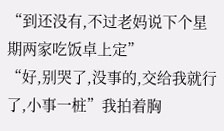“到还没有,不过老妈说下个星期两家吃饭卓上定”
“好,别哭了,没事的,交给我就行了,小事一桩”我拍着胸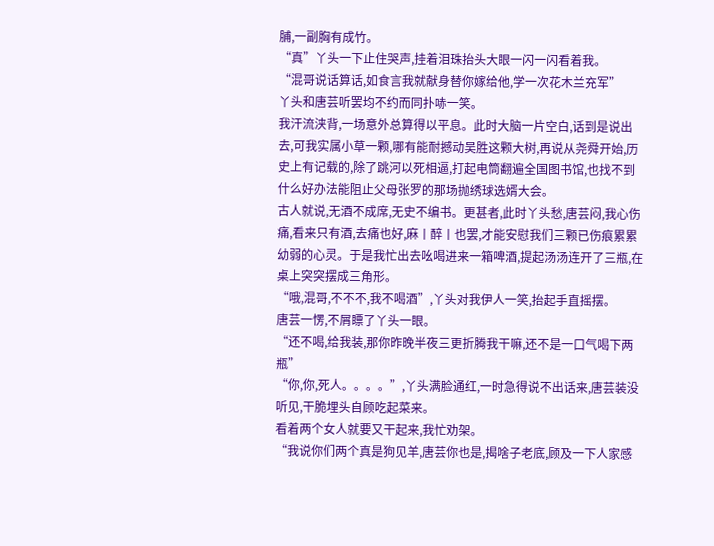脯,一副胸有成竹。
“真”丫头一下止住哭声,挂着泪珠抬头大眼一闪一闪看着我。
“混哥说话算话,如食言我就献身替你嫁给他,学一次花木兰充军”
丫头和唐芸听罢均不约而同扑哧一笑。
我汗流浃背,一场意外总算得以平息。此时大脑一片空白,话到是说出去,可我实属小草一颗,哪有能耐撼动吴胜这颗大树,再说从尧舜开始,历史上有记载的,除了跳河以死相逼,打起电筒翻遍全国图书馆,也找不到什么好办法能阻止父母张罗的那场抛绣球选婿大会。
古人就说,无酒不成席,无史不编书。更甚者,此时丫头愁,唐芸闷,我心伤痛,看来只有酒,去痛也好,麻丨醉丨也罢,才能安慰我们三颗已伤痕累累幼弱的心灵。于是我忙出去吆喝进来一箱啤酒,提起汤汤连开了三瓶,在桌上突突摆成三角形。
“哦,混哥,不不不,我不喝酒”,丫头对我伊人一笑,抬起手直摇摆。
唐芸一愣,不屑瞟了丫头一眼。
“还不喝,给我装,那你昨晚半夜三更折腾我干嘛,还不是一口气喝下两瓶”
“你,你,死人。。。。”,丫头满脸通红,一时急得说不出话来,唐芸装没听见,干脆埋头自顾吃起菜来。
看着两个女人就要又干起来,我忙劝架。
“我说你们两个真是狗见羊,唐芸你也是,揭啥子老底,顾及一下人家感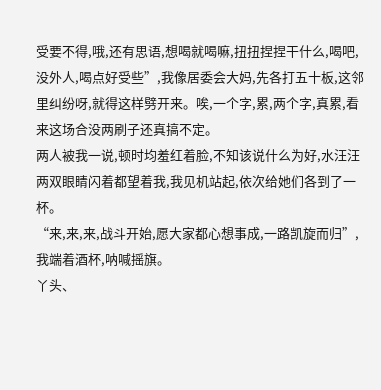受要不得,哦,还有思语,想喝就喝嘛,扭扭捏捏干什么,喝吧,没外人,喝点好受些”,我像居委会大妈,先各打五十板,这邻里纠纷呀,就得这样劈开来。唉,一个字,累,两个字,真累,看来这场合没两刷子还真搞不定。
两人被我一说,顿时均羞红着脸,不知该说什么为好,水汪汪两双眼睛闪着都望着我,我见机站起,依次给她们各到了一杯。
“来,来,来,战斗开始,愿大家都心想事成,一路凯旋而归”,我端着酒杯,呐喊摇旗。
丫头、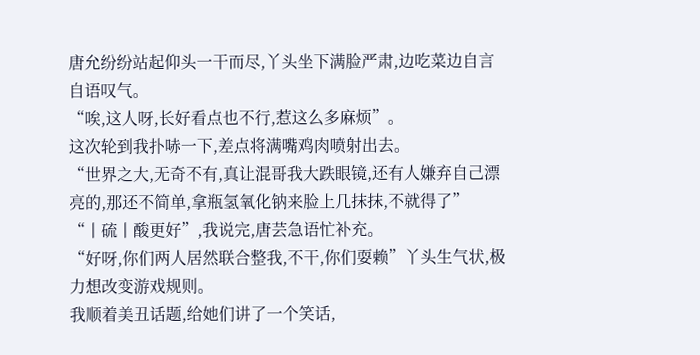唐允纷纷站起仰头一干而尽,丫头坐下满脸严肃,边吃菜边自言自语叹气。
“唉,这人呀,长好看点也不行,惹这么多麻烦”。
这次轮到我扑哧一下,差点将满嘴鸡肉喷射出去。
“世界之大,无奇不有,真让混哥我大跌眼镜,还有人嫌弃自己漂亮的,那还不简单,拿瓶氢氧化钠来脸上几抹抹,不就得了”
“丨硫丨酸更好”,我说完,唐芸急语忙补充。
“好呀,你们两人居然联合整我,不干,你们耍赖”丫头生气状,极力想改变游戏规则。
我顺着美丑话题,给她们讲了一个笑话,